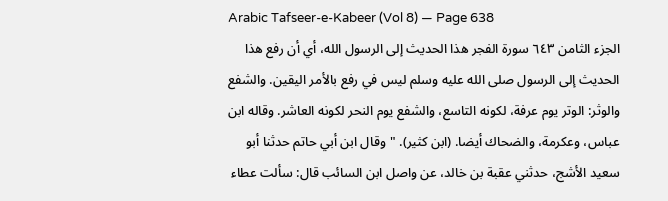Arabic Tafseer-e-Kabeer (Vol 8) — Page 638
الجزء الثامن ٦٤٣ سورة الفجر هذا الحديث إلى الرسول الله، أي أن رفع هذا الحديث إلى الرسول صلى الله عليه وسلم ليس في رفع بالأمر اليقين. والشفع والوثر: الوتر يوم عرفة، لكونه التاسع، والشفع يوم النحر لكونه العاشر. وقاله ابن عباس، وعكرمة، والضحاك أيضا. (ابن كثير). "وقال ابن أبي حاتم حدثنا أبو سعيد الأشج، حدثني عقبة بن خالد، عن واصل ابن السائب قال: سألت عطاء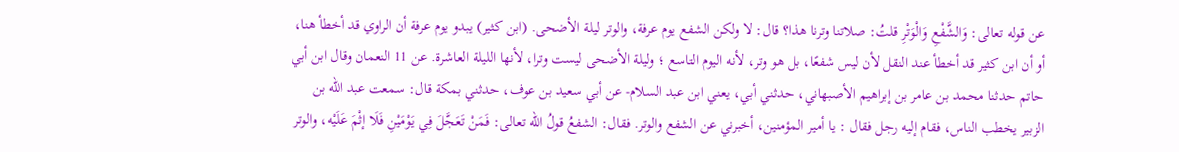عن قوله تعالى: وَالشَّفْعِ وَالْوَتْرِ قلتُ: صلاتنا وترنا هذا؟ قال: لا ولكن الشفع يوم عرفة، والوتر ليلة الأضحى. (ابن كثير) يبدو يوم عرفة أن الراوي قد أخطأ هنا، أو أن ابن كثير قد أخطأ عند النقل لأن ليس شفعًا، بل هو وتر، لأنه اليوم التاسع ؛ وليلة الأضحى ليست وترا، لأنها الليلة العاشرة. عن 11 النعمان وقال ابن أبي حاتم حدثنا محمد بن عامر بن إبراهيم الأصبهاني، حدثني أبي، يعني ابن عبد السلام- عن أبي سعيد بن عوف، حدثني بمكة قال: سمعت عبد الله بن الزبير يخطب الناس، فقام إليه رجل فقال : يا أمير المؤمنين، أخبرني عن الشفع والوتر. فقال: الشفعُ قولُ الله تعالى: فَمَنْ تَعَجَّلَ فِي يَوْمَيْنِ فَلَا إثْمَ عَلَيْه، والوتر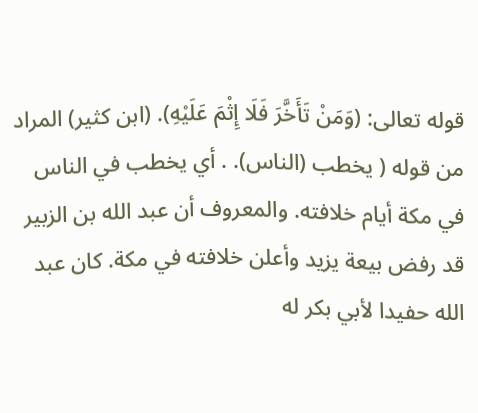قوله تعالى: (وَمَنْ تَأَخَّرَ فَلَا إِثْمَ عَلَيْهِ). (ابن كثير) المراد من قوله ( يخطب (الناس). . أي يخطب في الناس في مكة أيام خلافته. والمعروف أن عبد الله بن الزبير قد رفض بيعة يزيد وأعلن خلافته في مكة. كان عبد الله حفيدا لأبي بكر له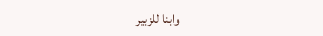وابنا للزبير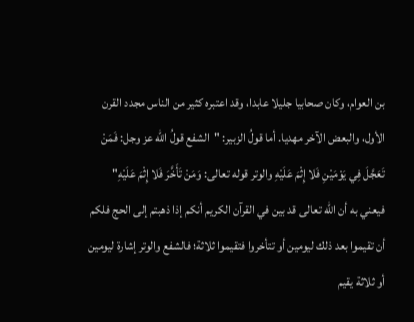بن العوام، وكان صحابيا جليلا عابدا، وقد اعتبره كثير من الناس مجدد القرن الأول، والبعض الآخر مهديا. أما قولُ الزبير: "الشفع قولُ الله عز وجل: فَمَنْ تَعَجَّلَ فِي يَوْمَيْنِ فَلا إِثْمَ عَلَيْهِ والوتر قوله تعالى: وَمَنْ تَأَخَّرَ فَلا إِثْمَ عَلَيْهِ" فيعني به أن الله تعالى قد بين في القرآن الكريم أنكم إذا ذهبتم إلى الحج فلكم أن تقيموا بعد ذلك ليومين أو تتأخروا فتقيموا ثلاثة؛ فالشفع والوتر إشارة ليومين أو ثلاثة يقيم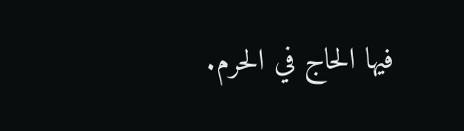فيها الحاج في الحرم.